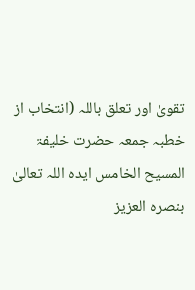تقویٰ اور تعلق باللہ (انتخاب از خطبہ جمعہ حضرت خلیفۃ المسیح الخامس ایدہ اللہ تعالیٰ بنصرہ العزیز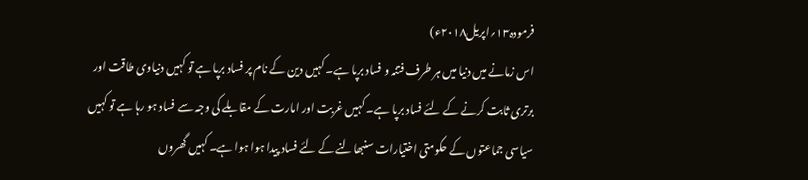فرمودہ۱۳؍اپریل۲۰۱۸ء)
اس زمانے میں دنیا میں ہر طرف فتنہ و فساد برپا ہے۔ کہیں دین کے نام پر فساد برپا ہے تو کہیں دنیاوی طاقت اور برتری ثابت کرنے کے لئے فساد برپا ہے۔ کہیں غربت اور امارت کے مقابلے کی وجہ سے فساد ہو رہا ہے تو کہیں سیاسی جماعتوں کے حکومتی اختیارات سنبھالنے کے لئے فساد پیدا ہوا ہوا ہے۔ کہیں گھروں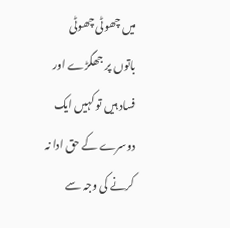میں چھوٹی چھوٹی باتوں پر جھگڑے اور فساد ہیں تو کہیں ایک دوسرے کے حق ادا نہ کرنے کی وجہ سے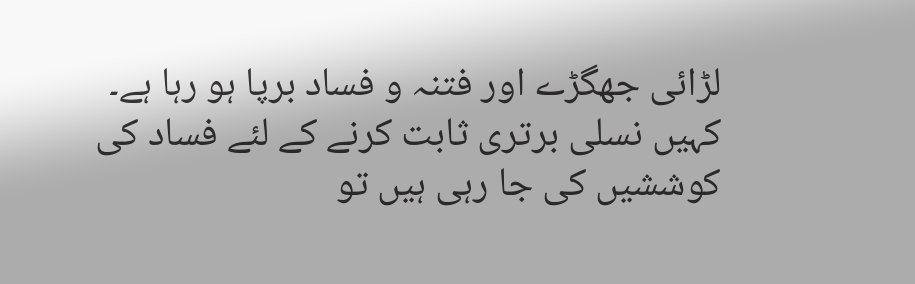لڑائی جھگڑے اور فتنہ و فساد برپا ہو رہا ہے۔ کہیں نسلی برتری ثابت کرنے کے لئے فساد کی کوششیں کی جا رہی ہیں تو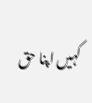کہیں اپنا حق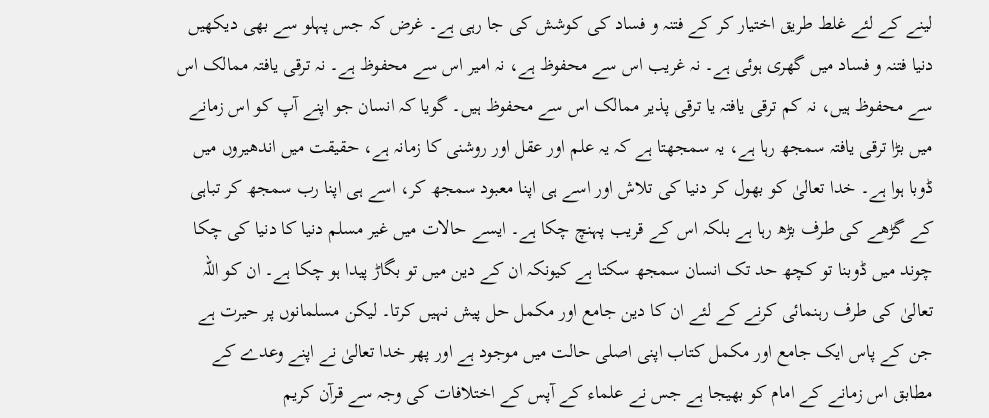لینے کے لئے غلط طریق اختیار کر کے فتنہ و فساد کی کوشش کی جا رہی ہے۔ غرض کہ جس پہلو سے بھی دیکھیں دنیا فتنہ و فساد میں گھری ہوئی ہے۔ نہ غریب اس سے محفوظ ہے، نہ امیر اس سے محفوظ ہے۔ نہ ترقی یافتہ ممالک اس سے محفوظ ہیں، نہ کم ترقی یافتہ یا ترقی پذیر ممالک اس سے محفوظ ہیں۔ گویا کہ انسان جو اپنے آپ کو اس زمانے میں بڑا ترقی یافتہ سمجھ رہا ہے، یہ سمجھتا ہے کہ یہ علم اور عقل اور روشنی کا زمانہ ہے، حقیقت میں اندھیروں میں ڈوبا ہوا ہے۔ خدا تعالیٰ کو بھول کر دنیا کی تلاش اور اسے ہی اپنا معبود سمجھ کر، اسے ہی اپنا رب سمجھ کر تباہی کے گڑھے کی طرف بڑھ رہا ہے بلکہ اس کے قریب پہنچ چکا ہے۔ ایسے حالات میں غیر مسلم دنیا کا دنیا کی چکا چوند میں ڈوبنا تو کچھ حد تک انسان سمجھ سکتا ہے کیونکہ ان کے دین میں تو بگاڑ پیدا ہو چکا ہے۔ ان کو اللہ تعالیٰ کی طرف رہنمائی کرنے کے لئے ان کا دین جامع اور مکمل حل پیش نہیں کرتا۔ لیکن مسلمانوں پر حیرت ہے جن کے پاس ایک جامع اور مکمل کتاب اپنی اصلی حالت میں موجود ہے اور پھر خدا تعالیٰ نے اپنے وعدے کے مطابق اس زمانے کے امام کو بھیجا ہے جس نے علماء کے آپس کے اختلافات کی وجہ سے قرآن کریم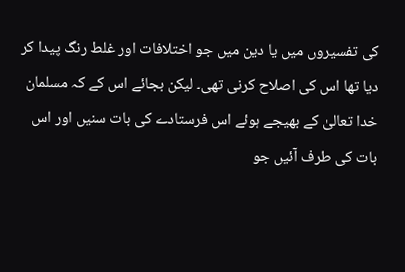کی تفسیروں میں یا دین میں جو اختلافات اور غلط رنگ پیدا کر دیا تھا اس کی اصلاح کرنی تھی۔ لیکن بجائے اس کے کہ مسلمان خدا تعالیٰ کے بھیجے ہوئے اس فرستادے کی بات سنیں اور اس بات کی طرف آئیں جو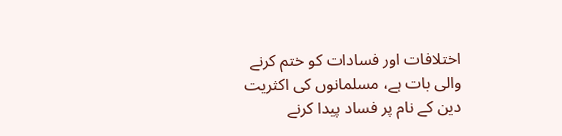اختلافات اور فسادات کو ختم کرنے والی بات ہے، مسلمانوں کی اکثریت دین کے نام پر فساد پیدا کرنے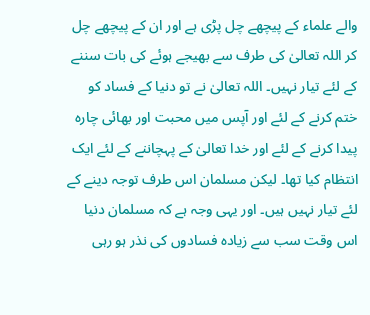والے علماء کے پیچھے چل پڑی ہے اور ان کے پیچھے چل کر اللہ تعالیٰ کی طرف سے بھیجے ہوئے کی بات سننے کے لئے تیار نہیں۔ اللہ تعالیٰ نے تو دنیا کے فساد کو ختم کرنے کے لئے اور آپس میں محبت اور بھائی چارہ پیدا کرنے کے لئے اور خدا تعالیٰ کے پہچاننے کے لئے ایک انتظام کیا تھا۔ لیکن مسلمان اس طرف توجہ دینے کے لئے تیار نہیں ہیں۔ اور یہی وجہ ہے کہ مسلمان دنیا اس وقت سب سے زیادہ فسادوں کی نذر ہو رہی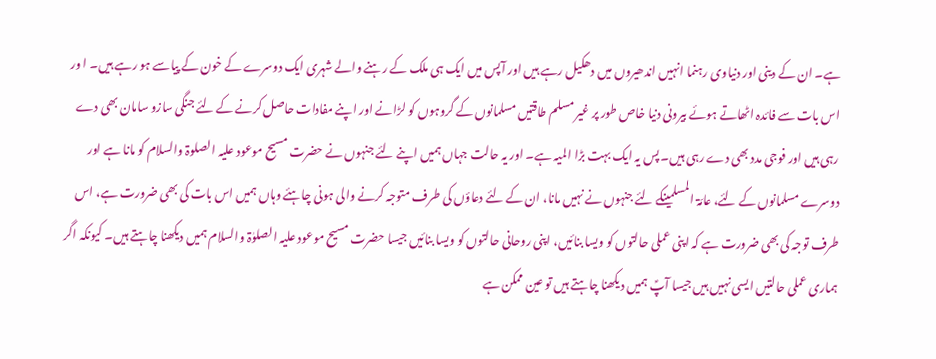ہے۔ ان کے دینی اور دنیاوی رہنما انہیں اندھیروں میں دھکیل رہے ہیں اور آپس میں ایک ہی ملک کے رہنے والے شہری ایک دوسرے کے خون کے پیاسے ہو رہے ہیں۔ ا ور اس بات سے فائدہ اٹھاتے ہوئے بیرونی دنیا خاص طور پر غیر مسلم طاقتیں مسلمانوں کے گروہوں کو لڑانے اور اپنے مفادات حاصل کرنے کے لئے جنگی سازو سامان بھی دے رہی ہیں اور فوجی مدد بھی دے رہی ہیں۔ پس یہ ایک بہت بڑا المیہ ہے۔ اور یہ حالت جہاں ہمیں اپنے لئے جنہوں نے حضرت مسیح موعود علیہ الصلوۃ والسلام کو مانا ہے اور دوسرے مسلمانوں کے لئے، عامّۃ المسلمینکے لئے جنہوں نے نہیں مانا، ان کے لئے دعاؤں کی طرف متوجہ کرنے والی ہونی چاہئے وہاں ہمیں اس بات کی بھی ضرورت ہے، اس طرف توجہ کی بھی ضرورت ہے کہ اپنی عملی حالتوں کو ویسا بنائیں، اپنی روحانی حالتوں کو ویسا بنائیں جیسا حضرت مسیح موعود علیہ الصلوٰۃ والسلام ہمیں دیکھنا چاہتے ہیں۔ کیونکہ اگر ہماری عملی حالتیں ایسی نہیں ہیں جیسا آپؑ ہمیں دیکھنا چاہتے ہیں تو عین ممکن ہے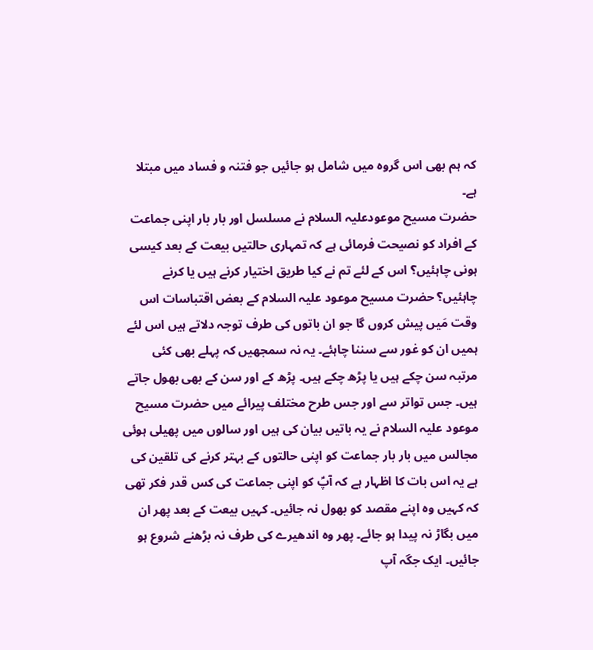کہ ہم بھی اس گروہ میں شامل ہو جائیں جو فتنہ و فساد میں مبتلا ہے۔
حضرت مسیح موعودعلیہ السلام نے مسلسل اور بار بار اپنی جماعت کے افراد کو نصیحت فرمائی ہے کہ تمہاری حالتیں بیعت کے بعد کیسی ہونی چاہئیں؟ اس کے لئے تم نے کیا طریق اختیار کرنے ہیں یا کرنے چاہئیں؟ حضرت مسیح موعود علیہ السلام کے بعض اقتباسات اس وقت مَیں پیش کروں گا جو ان باتوں کی طرف توجہ دلاتے ہیں اس لئے ہمیں ان کو غور سے سننا چاہئے۔ یہ نہ سمجھیں کہ پہلے بھی کئی مرتبہ سن چکے ہیں یا پڑھ چکے ہیں۔ پڑھ کے اور سن کے بھی بھول جاتے ہیں۔ جس تواتر سے اور جس طرح مختلف پیرائے میں حضرت مسیح موعود علیہ السلام نے یہ باتیں بیان کی ہیں اور سالوں میں پھیلی ہوئی مجالس میں بار بار جماعت کو اپنی حالتوں کے بہتر کرنے کی تلقین کی ہے یہ اس بات کا اظہار ہے کہ آپؑ کو اپنی جماعت کی کس قدر فکر تھی کہ کہیں وہ اپنے مقصد کو بھول نہ جائیں۔ کہیں بیعت کے بعد پھر ان میں بگاڑ نہ پیدا ہو جائے۔ پھر وہ اندھیرے کی طرف نہ بڑھنے شروع ہو جائیں۔ ایک جگہ آپ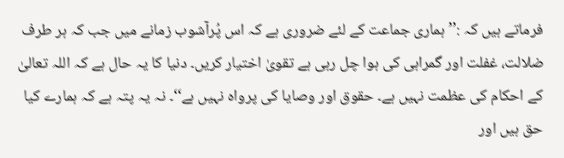فرماتے ہیں کہ :’’ہماری جماعت کے لئے ضروری ہے کہ اس پُرآشوب زمانے میں جب کہ ہر طرف ضلالت، غفلت اور گمراہی کی ہوا چل رہی ہے تقویٰ اختیار کریں۔ دنیا کا یہ حال ہے کہ اللہ تعالیٰ کے احکام کی عظمت نہیں ہے۔ حقوق اور وصایا کی پرواہ نہیں ہے‘‘۔ نہ یہ پتہ ہے کہ ہمارے کیا حق ہیں اور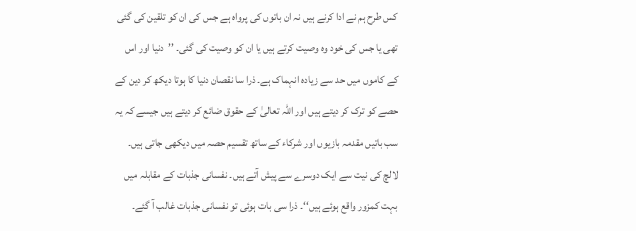کس طرح ہم نے ادا کرنے ہیں نہ ان باتوں کی پرواہ ہے جس کی ان کو تلقین کی گئی تھی یا جس کی خود وہ وصیت کرتے ہیں یا ان کو وصیت کی گئی۔ ’’دنیا اور اس کے کاموں میں حد سے زیادہ انہماک ہے۔ ذرا سا نقصان دنیا کا ہوتا دیکھ کر دین کے حصے کو ترک کر دیتے ہیں اور اللہ تعالیٰ کے حقوق ضائع کر دیتے ہیں جیسے کہ یہ سب باتیں مقدمہ بازیوں اور شرکاء کے ساتھ تقسیم حصہ میں دیکھی جاتی ہیں۔ لالچ کی نیت سے ایک دوسرے سے پیش آتے ہیں۔ نفسانی جذبات کے مقابلہ میں بہت کمزور واقع ہوئے ہیں‘‘۔ ذرا سی بات ہوئی تو نفسانی جذبات غالب آ گئے۔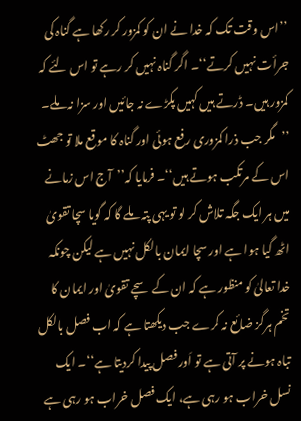’’اس وقت تک کہ خدا نے ان کو کمزور کر رکھا ہے گناہ کی جرأت نہیں کرتے‘‘۔ اگر گناہ نہیں کر رہے تو اس لئے کہ کمزور ہیں۔ ڈرتے ہیں کہیں پکڑے نہ جائیں اور سزا نہ ملے۔ ’’مگر جب ذرا کمزوری رفع ہوئی اور گناہ کا موقع ملا تو جھٹ اس کے مرتکب ہوتے ہیں‘‘۔ فرمایا کہ’’آج اس زمانے میں ہر ایک جگہ تلاش کر لو تو یہی پتہ ملے گا کہ گویا سچا تقویٰ اٹھ گیا ہوا ہے اور سچا ایمان بالکل نہیں ہے لیکن چونکہ خدا تعالیٰ کو منظور ہے کہ ان کے سچے تقویٰ اور ایمان کا تخم ہرگز ضائع نہ کرے جب دیکھتا ہے کہ اب فصل بالکل تباہ ہونے پر آتی ہے تو اَور فصل پیدا کردیتا ہے‘‘۔ ایک نسل خراب ہو رہی ہے، ایک فصل خراب ہو رہی ہے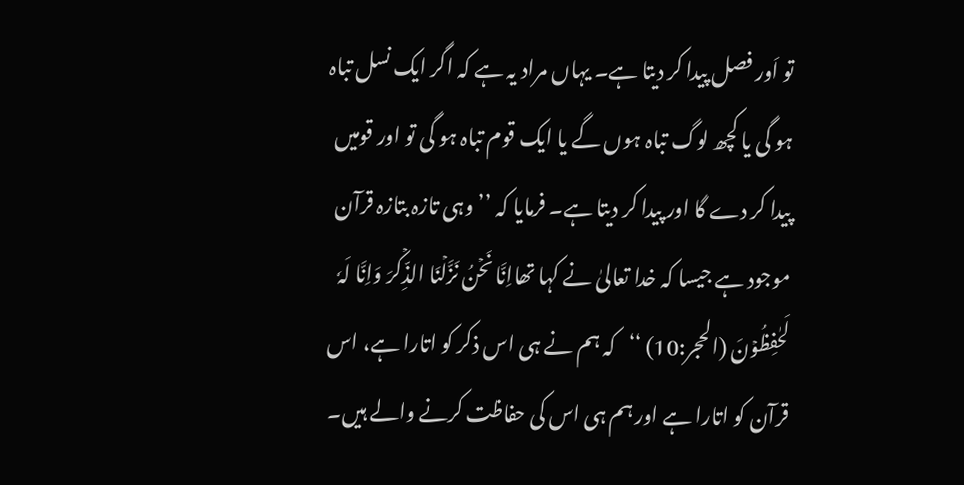تو اَور فصل پیدا کر دیتا ہے۔ یہاں مراد یہ ہے کہ اگر ایک نسل تباہ ہو گی یا کچھ لوگ تباہ ہوں گے یا ایک قوم تباہ ہو گی تو اور قومیں پیدا کر دے گا اور پیدا کر دیتا ہے۔ فرمایا کہ ’’وہی تازہ بتازہ قرآن موجود ہے جیسا کہ خدا تعالیٰ نے کہا تھااِنَّا نَحۡنُ نَزَّلۡنَا الذِّکۡرَ وَاِنَّا لَہٗ لَحٰفِظُوۡنَ (الحجر:10) ‘‘کہ ہم نے ہی اس ذکر کو اتارا ہے، اس قرآن کو اتارا ہے اور ہم ہی اس کی حفاظت کرنے والے ہیں۔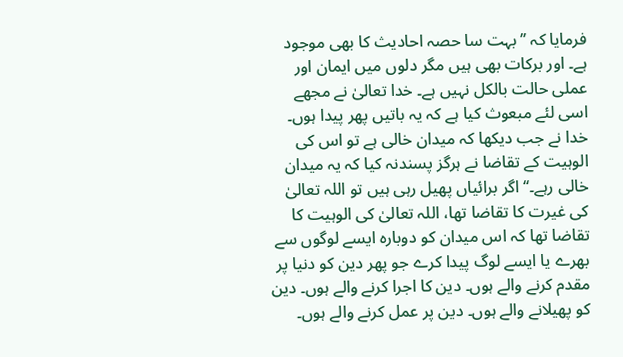فرمایا کہ ’’بہت سا حصہ احادیث کا بھی موجود ہے۔ اور برکات بھی ہیں مگر دلوں میں ایمان اور عملی حالت بالکل نہیں ہے۔ خدا تعالیٰ نے مجھے اسی لئے مبعوث کیا ہے کہ یہ باتیں پھر پیدا ہوں۔ خدا نے جب دیکھا کہ میدان خالی ہے تو اس کی الوہیت کے تقاضا نے ہرگز پسندنہ کیا کہ یہ میدان خالی رہے۔‘‘ اگر برائیاں پھیل رہی ہیں تو اللہ تعالیٰ کی غیرت کا تقاضا تھا، اللہ تعالیٰ کی الوہیت کا تقاضا تھا کہ اس میدان کو دوبارہ ایسے لوگوں سے بھرے یا ایسے لوگ پیدا کرے جو پھر دین کو دنیا پر مقدم کرنے والے ہوں۔ دین کا اجرا کرنے والے ہوں۔ دین کو پھیلانے والے ہوں۔ دین پر عمل کرنے والے ہوں۔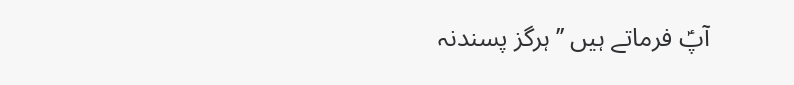آپؑ فرماتے ہیں ’’ہرگز پسندنہ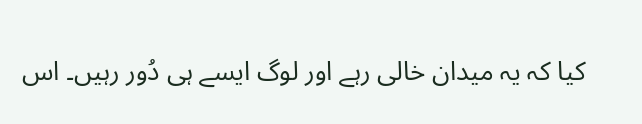کیا کہ یہ میدان خالی رہے اور لوگ ایسے ہی دُور رہیں۔ اس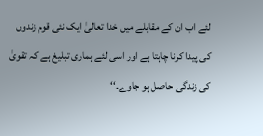لئے اب ان کے مقابلے میں خدا تعالیٰ ایک نئی قوم زندوں کی پیدا کرنا چاہتا ہے اور اسی لئے ہماری تبلیغ ہے کہ تقویٰ کی زندگی حاصل ہو جاوے۔‘‘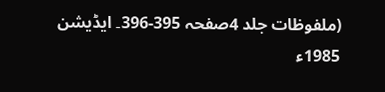(ملفوظات جلد 4صفحہ 395-396۔ ایڈیشن 1985ء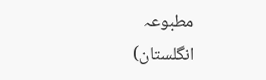مطبوعہ انگلستان)